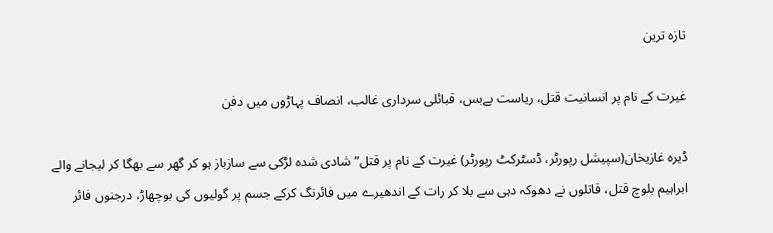تازہ ترین

غیرت کے نام پر انسانیت قتل، ریاست بےبس، قبائلی سرداری غالب، انصاف پہاڑوں میں دفن

ڈیرہ غازیخان(سپیشل رپورٹر، ڈسٹرکٹ رپورٹر) غیرت کے نام پر قتل” شادی شدہ لڑکی سے سازباز ہو کر گھر سے بھگا کر لیجانے والے ابراہیم بلوچ قتل، قاتلوں نے دھوکہ دہی سے بلا کر رات کے اندھیرے میں فائرنگ کرکے جسم پر گولیوں کی بوچھاڑ، درجنوں فائر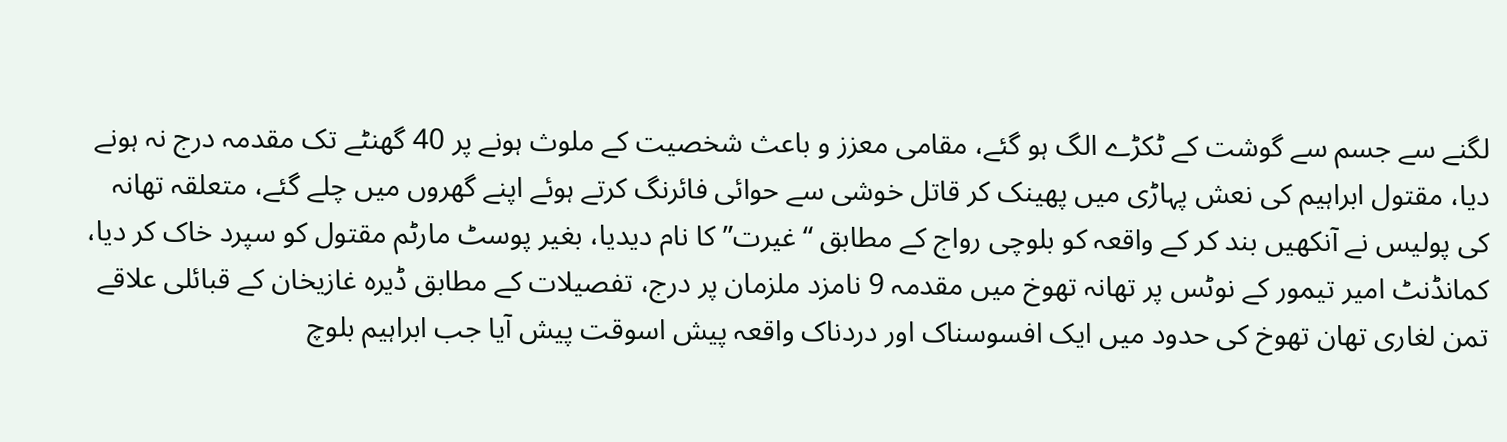لگنے سے جسم سے گوشت کے ٹکڑے الگ ہو گئے، مقامی معزز و باعث شخصیت کے ملوث ہونے پر 40 گھنٹے تک مقدمہ درج نہ ہونے دیا، مقتول ابراہیم کی نعش پہاڑی میں پھینک کر قاتل خوشی سے حوائی فائرنگ کرتے ہوئے اپنے گھروں میں چلے گئے، متعلقہ تھانہ کی پولیس نے آنکھیں بند کر کے واقعہ کو بلوچی رواج کے مطابق “غیرت” کا نام دیدیا، بغیر پوسٹ مارٹم مقتول کو سپرد خاک کر دیا، کمانڈنٹ امیر تیمور کے نوٹس پر تھانہ تھوخ میں مقدمہ 9 نامزد ملزمان پر درج، تفصیلات کے مطابق ڈیرہ غازیخان کے قبائلی علاقے تمن لغاری تھان تھوخ کی حدود میں ایک افسوسناک اور دردناک واقعہ پیش اسوقت پیش آیا جب ابراہیم بلوچ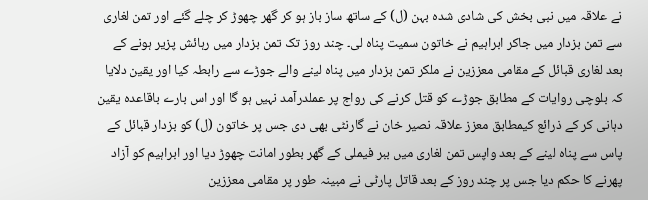نے علاقہ میں نبی بخش کی شادی شدہ بہن (ل) کے ساتھ ساز باز ہو کر گھر چھوڑ کر چلے گئے اور تمن لغاری سے تمن بزدار میں جاکر ابراہیم نے خاتون سمیت پناہ لی۔ چند روز تک تمن بزدار میں رہائش پزیر ہونے کے بعد لغاری قبائل کے مقامی معززین نے ملکر تمن بزدار میں پناہ لینے والے جوڑے سے رابطہ کیا اور یقین دلایا کہ بلوچی روایات کے مطابق جوڑے کو قتل کرنے کی رواج پر عملدرآمد نہیں ہو گا اور اس بارے باقاعدہ یقین دہانی کر کے ذرائع کیمطابق معزز علاقہ نصیر خان نے گارنٹی بھی دی جس پر خاتون (ل) کو بزدار قبائل کے پاس سے پناہ لینے کے بعد واپس تمن لغاری میں ببر فیملی کے گھر بطور امانت چھوڑ دیا اور ابراہیم کو آزاد پھرنے کا حکم دیا جس پر چند روز کے بعد قاتل پارٹی نے مبینہ طور پر مقامی معززین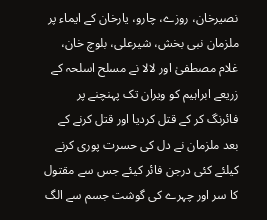نصیرخان، روزے، چارو، یارخان کے ایماء پر ملزمان نبی بخش، شیرعلی، بلوچ خان، غلام مصطفیٰ اور لالا نے مسلح اسلحہ کے زریعے ابراہیم کو ویران تک پہنچنے پر فائرنگ کر کے قتل کردیا اور قتل کرنے کے بعد ملزمان نے دل کی حسرت پوری کرنے کیلئے کئی درجن فائر کیئے جس سے مقتول کا سر اور چہرے کی گوشت جسم سے الگ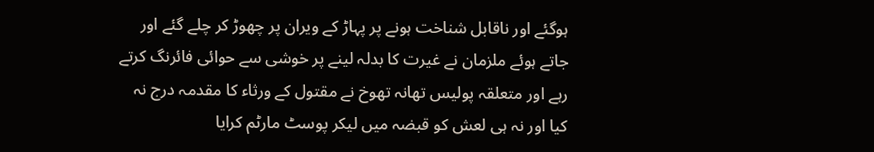ہوگئے اور ناقابل شناخت ہونے پر پہاڑ کے ویران پر چھوڑ کر چلے گئے اور جاتے ہوئے ملزمان نے غیرت کا بدلہ لینے پر خوشی سے حوائی فائرنگ کرتے رہے اور متعلقہ پولیس تھانہ تھوخ نے مقتول کے ورثاء کا مقدمہ درج نہ کیا اور نہ ہی لعش کو قبضہ میں لیکر پوسٹ مارٹم کرایا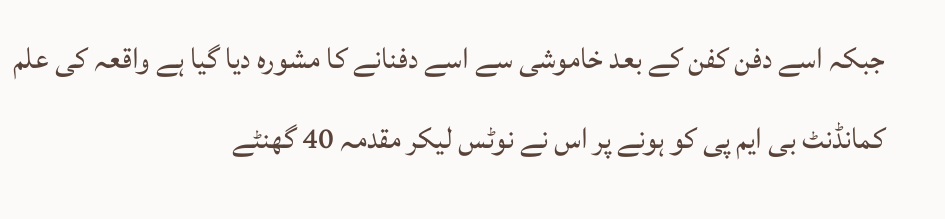جبکہ اسے دفن کفن کے بعد خاموشی سے اسے دفنانے کا مشورہ دیا گیا ہے واقعہ کی علم کمانڈنٹ بی ایم پی کو ہونے پر اس نے نوٹس لیکر مقدمہ 40 گھنٹے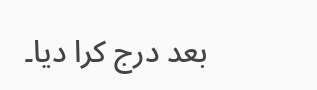بعد درج کرا دیا۔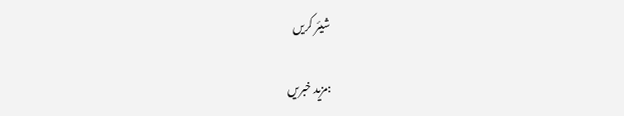شیئر کریں

:مزید خبریں